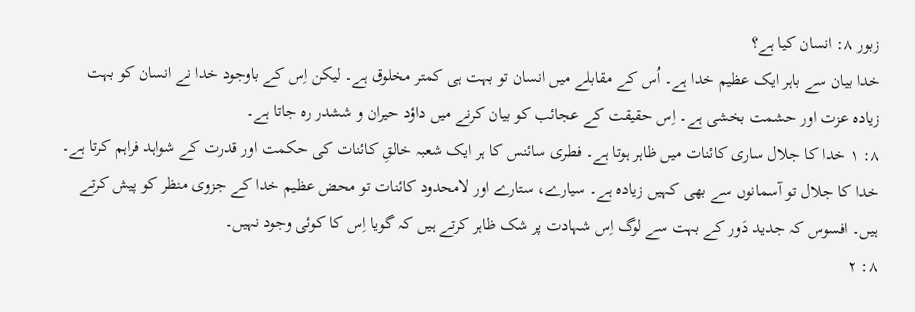زبور ۸: انسان کیا ہے؟
خدا بیان سے باہر ایک عظیم خدا ہے۔ اُس کے مقابلے میں انسان تو بہت ہی کمتر مخلوق ہے۔ لیکن اِس کے باوجود خدا نے انسان کو بہت زیادہ عزت اور حشمت بخشی ہے۔ اِس حقیقت کے عجائب کو بیان کرنے میں داؤد حیران و ششدر رہ جاتا ہے۔
۸: ۱ خدا کا جلال ساری کائنات میں ظاہر ہوتا ہے۔ فطری سائنس کا ہر ایک شعبہ خالقِ کائنات کی حکمت اور قدرت کے شواہد فراہم کرتا ہے۔ خدا کا جلال تو آسمانوں سے بھی کہیں زیادہ ہے۔ سیارے، ستارے اور لامحدود کائنات تو محض عظیم خدا کے جزوی منظر کو پیش کرتے ہیں۔ افسوس کہ جدید دَور کے بہت سے لوگ اِس شہادت پر شک ظاہر کرتے ہیں کہ گویا اِس کا کوئی وجود نہیں۔
۸: ۲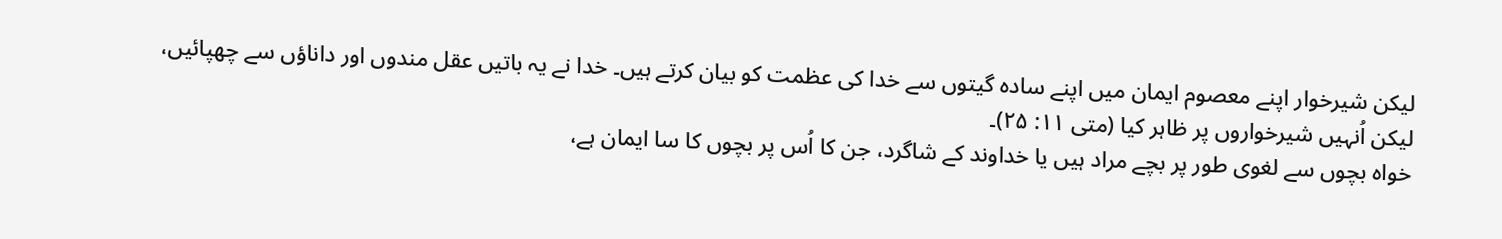لیکن شیرخوار اپنے معصوم ایمان میں اپنے سادہ گیتوں سے خدا کی عظمت کو بیان کرتے ہیں۔ خدا نے یہ باتیں عقل مندوں اور داناؤں سے چھپائیں، لیکن اُنہیں شیرخواروں پر ظاہر کیا (متی ۱۱: ۲۵)۔
خواہ بچوں سے لغوی طور پر بچے مراد ہیں یا خداوند کے شاگرد، جن کا اُس پر بچوں کا سا ایمان ہے،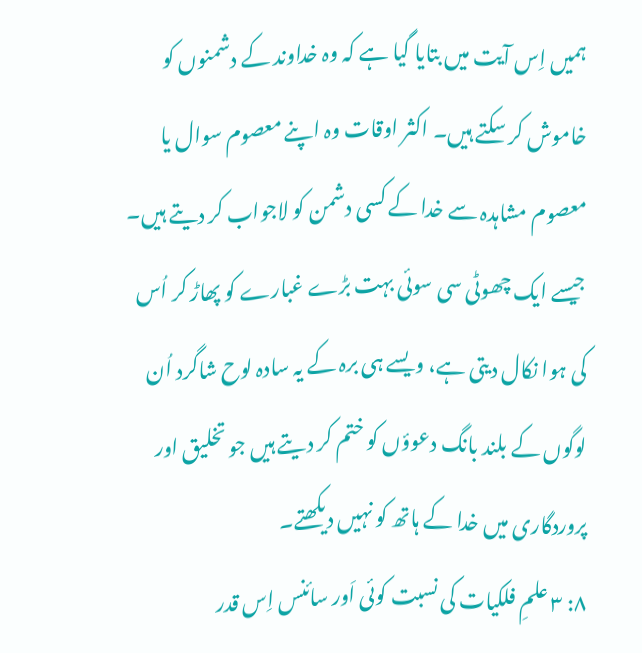ہمیں اِس آیت میں بتایا گیا ہے کہ وہ خداوند کے دشمنوں کو خاموش کر سکتے ہیں۔ اکثر اوقات وہ اپنے معصوم سوال یا معصوم مشاہدہ سے خدا کے کسی دشمن کو لاجواب کر دیتے ہیں۔ جیسے ایک چھوٹی سی سوئی بہت بڑے غبارے کو پھاڑ کر اُس کی ہوا نکال دیتی ہے، ویسے ہی برہ کے یہ سادہ لوح شاگرد اُن لوگوں کے بلند بانگ دعوؤں کو ختم کر دیتے ہیں جو تخلیق اور پروردگاری میں خدا کے ہاتھ کو نہیں دیکھتے۔
۸: ۳ علمِ فلکیات کی نسبت کوئی اَور سائنس اِس قدر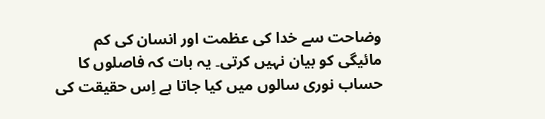وضاحت سے خدا کی عظمت اور انسان کی کم مائیگی کو بیان نہیں کرتی۔ یہ بات کہ فاصلوں کا حساب نوری سالوں میں کیا جاتا ہے اِس حقیقت کی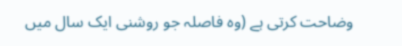وضاحت کرتی ہے (وہ فاصلہ جو روشنی ایک سال میں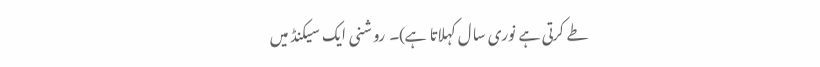طے کرتی ہے نوری سال کہلاتا ہے)۔ روشنی ایک سیکنڈ میں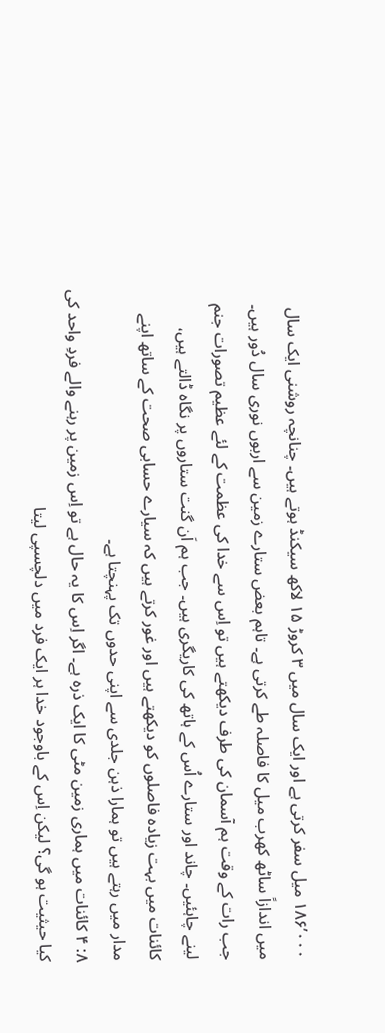۰۰۰’۱۸۶ میل سفر کرتی ہے اور ایک سال میں ۳ کروڑ ۱۵ لاکھ سیکنڈ ہوتے ہیں۔ چنانچہ روشنی ایک سال میں اندازاً ساٹھ کھرب میل کا فاصلہ طے کرتی ہے۔ تاہم بعض ستارے زمین سے اربوں نوری سال دُور ہیں۔
جب رات کے وقت ہم آسمان کی طرف دیکھتے ہیں تو اِس سے خدا کی عظمت کے لئے عظیم تصورات جنم لینے چاہئیں۔ چاند اور ستارے اُس کے ہاتھ کی کاریگری ہیں۔ جب ہم اَن گنت ستاروں پر نگاہ ڈالتے ہیں، کائنات میں بہت زیادہ فاصلوں کو دیکھتے ہیں اور غور کرتے ہیں کہ سیارے حسابی صحت کے ساتھ اپنے مدار میں رہتے ہیں تو ہمارا ذہن جلدی سے اپنی حدوں تک پہنچتا ہے۔
۸: ۴ کائنات میں ہماری زمین مٹی کا ایک ذرہ ہے۔ اگر اِس کا یہ حال ہے تو اِس زمین پر رہنے والے فردِ واحد کی کیا حیثیت ہو گی؟ لیکن اِس کے باوجود خدا ہر ایک فرد میں دلچسپی لیتا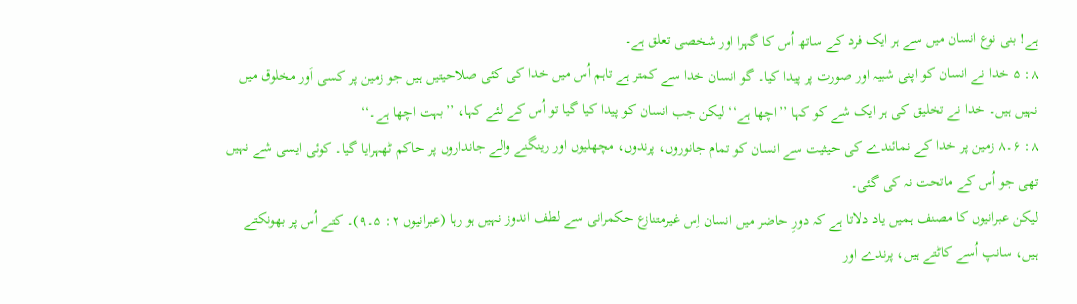ہے! بنی نوع انسان میں سے ہر ایک فرد کے ساتھ اُس کا گہرا اور شخصی تعلق ہے۔
۸: ۵ خدا نے انسان کو اپنی شبیہ اور صورت پر پیدا کیا۔ گو انسان خدا سے کمتر ہے تاہم اُس میں خدا کی کئی صلاحیتیں ہیں جو زمین پر کسی اَور مخلوق میں نہیں ہیں۔ خدا نے تخلیق کی ہر ایک شے کو کہا ’’اچھا ہے‘‘ لیکن جب انسان کو پیدا کیا گیا تو اُس کے لئے کہا، ’’بہت اچھا ہے۔‘‘
۸: ۶۔۸ زمین پر خدا کے نمائندے کی حیثیت سے انسان کو تمام جانوروں، پرندوں، مچھلیوں اور رینگنے والے جانداروں پر حاکم ٹھہرایا گیا۔ کوئی ایسی شے نہیں تھی جو اُس کے ماتحت نہ کی گئی۔
لیکن عبرانیوں کا مصنف ہمیں یاد دلاتا ہے کہ دورِ حاضر میں انسان اِس غیرمتنازع حکمرانی سے لطف اندوز نہیں ہو رہا (عبرانیوں ۲: ۵۔۹)۔ کتے اُس پر بھونکتے ہیں، سانپ اُسے کاٹتے ہیں، پرندے اور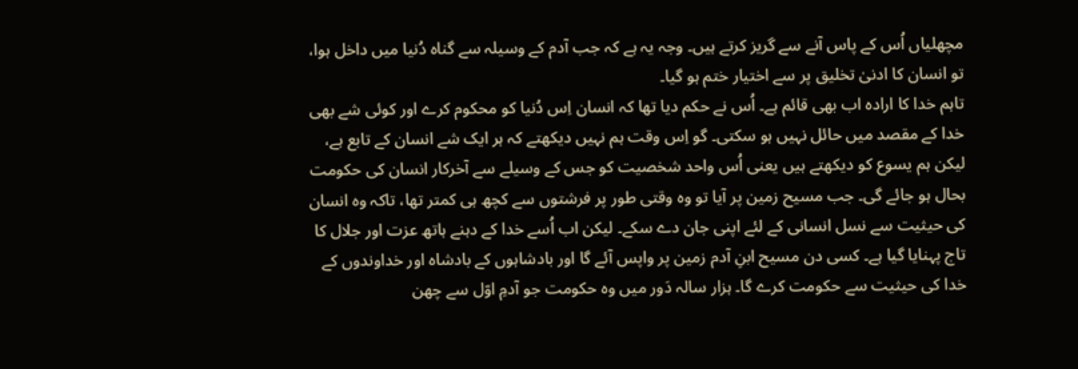مچھلیاں اُس کے پاس آنے سے گریز کرتے ہیں۔ وجہ یہ ہے کہ جب آدم کے وسیلہ سے گناہ دُنیا میں داخل ہوا، تو انسان کا ادنیٰ تخلیق پر سے اختیار ختم ہو گیا۔
تاہم خدا کا ارادہ اب بھی قائم ہے۔ اُس نے حکم دیا تھا کہ انسان اِس دُنیا کو محکوم کرے اور کوئی شے بھی خدا کے مقصد میں حائل نہیں ہو سکتی۔ گو اِس وقت ہم نہیں دیکھتے کہ ہر ایک شے انسان کے تابع ہے، لیکن ہم یسوع کو دیکھتے ہیں یعنی اُس واحد شخصیت کو جس کے وسیلے سے آخرکار انسان کی حکومت بحال ہو جائے گی۔ جب مسیح زمین پر آیا تو وہ وقتی طور پر فرشتوں سے کچھ ہی کمتر تھا، تاکہ وہ انسان کی حیثیت سے نسل انسانی کے لئے اپنی جان دے سکے۔ لیکن اب اُسے خدا کے دہنے ہاتھ عزت اور جلال کا تاج پہنایا گیا ہے۔ کسی دن مسیح ابنِ آدم زمین پر واپس آئے گا اور بادشاہوں کے بادشاہ اور خداوندوں کے خدا کی حیثیت سے حکومت کرے گا۔ ہزار سالہ دَور میں وہ حکومت جو آدمِ اوّل سے چھن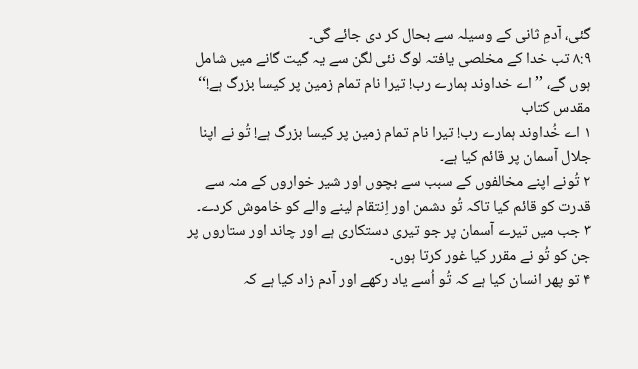گئی، آدمِ ثانی کے وسیلہ سے بحال کر دی جائے گی۔
۸:۹ تب خدا کے مخلصی یافتہ لوگ نئی لگن سے یہ گیت گانے میں شامل ہوں گے، ’’اے خداوند ہمارے رب! تیرا نام تمام زمین پر کیسا بزرگ ہے!‘‘
مقدس کتاب
۱ اے خُداوند ہمارے رب! تیرا نام تمام زمین پر کیسا بزرگ ہے! تُو نے اپنا جلال آسمان پر قائم کیا ہے۔
۲ تُونے اپنے مخالفوں کے سبب سے بچوں اور شیر خواروں کے منہ سے قدرت کو قائم کیا تاکہ تُو دشمن اور اِنتقام لینے والے کو خاموش کردے۔
۳ جب میں تیرے آسمان پر جو تیری دستکاری ہے اور چاند اور ستاروں پر جن کو تُو نے مقرر کیا غور کرتا ہوں۔
۴ تو پھر انسان کیا ہے کہ تُو اُسے یاد رکھے اور آدم زاد کیا ہے کہ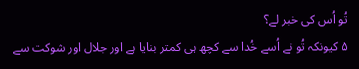تُو اُس کی خبر لے؟
۵ کیونکہ تُو نے اُسے خُدا سے کچھ ہی کمتر بنایا ہے اور جلال اور شوکت سے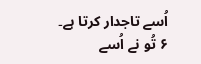اُسے تاجدار کرتا ہے۔
۶ تُو نے اُسے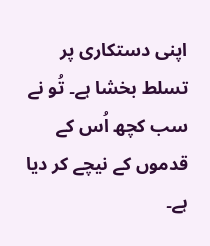اپنی دستکاری پر تسلط بخشا ہے۔ تُو نے سب کچھ اُس کے قدموں کے نیچے کر دیا ہے۔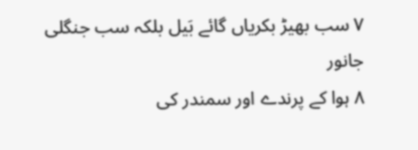۷ سب بھیڑ بکریاں گائے بَیل بلکہ سب جنگلی جانور
۸ ہوا کے پرندے اور سمندر کی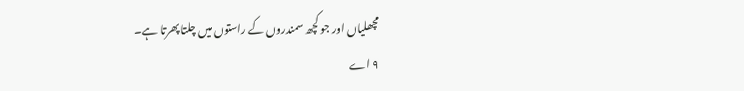مچھلیاں اور جو کچھ سمندروں کے راستوں میں چلتا پھرتا ہے۔
۹ اے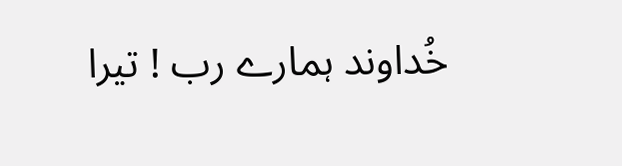خُداوند ہمارے رب ! تیرا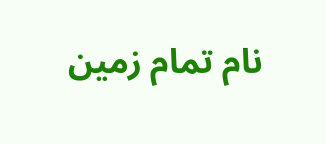نام تمام زمین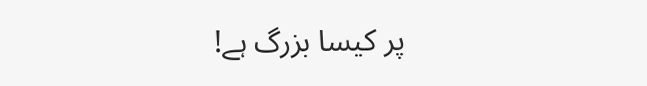پر کیسا بزرگ ہے!